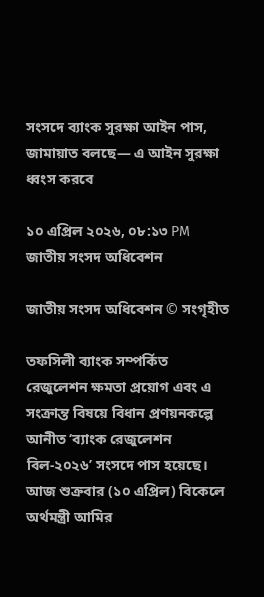সংসদে ব্যাংক সুরক্ষা আইন পাস, জামায়াত বলছে— এ আইন সুরক্ষা ধ্বংস করবে

১০ এপ্রিল ২০২৬, ০৮:১৩ PM
জাতীয় সংসদ অধিবেশন

জাতীয় সংসদ অধিবেশন © সংগৃহীত

তফসিলী ব্যাংক সম্পর্কিত রেজুলেশন ক্ষমতা প্রয়োগ এবং এ সংক্রান্ত বিষয়ে বিধান প্রণয়নকল্পে আনীত ‘ব্যাংক রেজুলেশন বিল-২০২৬’ সংসদে পাস হয়েছে। আজ শুক্রবার (১০ এপ্রিল) বিকেলে অর্থমন্ত্রী আমির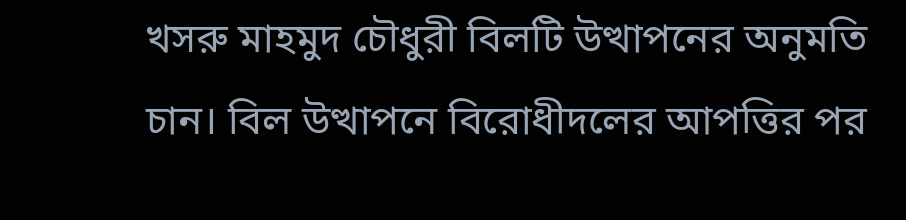খসরু মাহমুদ চৌধুরী বিলটি উত্থাপনের অনুমতি চান। বিল উত্থাপনে বিরোধীদলের আপত্তির পর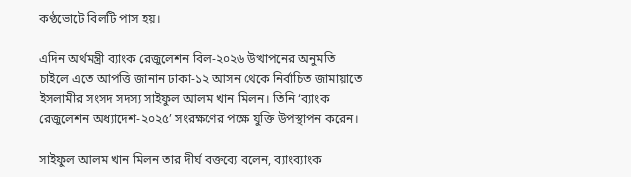কণ্ঠভোটে বিলটি পাস হয়।

এদিন অর্থমন্ত্রী ব্যাংক রেজুলেশন বিল-২০২৬ উত্থাপনের অনুমতি চাইলে এতে আপত্তি জানান ঢাকা-১২ আসন থেকে নির্বাচিত জামায়াতে ইসলামীর সংসদ সদস্য সাইফুল আলম খান মিলন। তিনি ‘ব্যাংক রেজুলেশন অধ্যাদেশ-২০২৫’ সংরক্ষণের পক্ষে যুক্তি উপস্থাপন করেন।

সাইফুল আলম খান মিলন তার দীর্ঘ বক্তব্যে বলেন, ব্যাংব্যাংক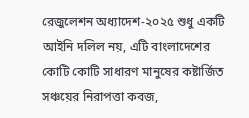রেজুলেশন অধ্যাদেশ-২০২৫ শুধু একটি আইনি দলিল নয়, এটি বাংলাদেশের কোটি কোটি সাধারণ মানুষের কষ্টার্জিত সঞ্চয়ের নিরাপত্তা কবজ,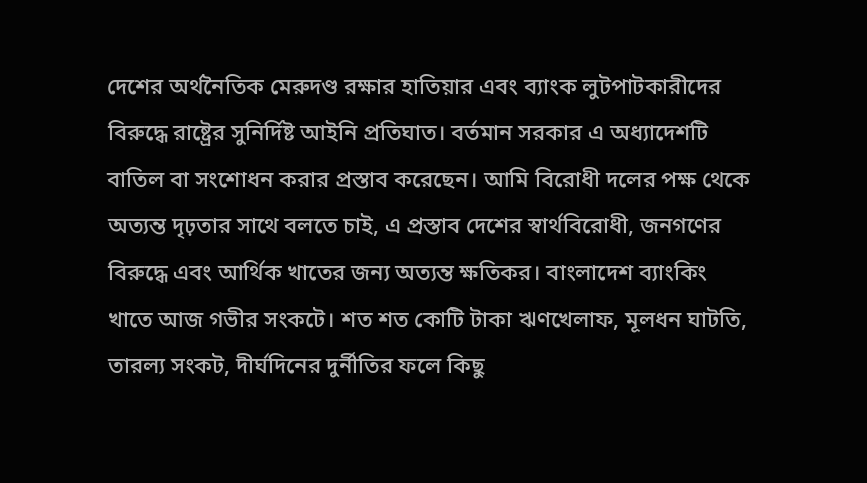দেশের অর্থনৈতিক মেরুদণ্ড রক্ষার হাতিয়ার এবং ব্যাংক লুটপাটকারীদের বিরুদ্ধে রাষ্ট্রের সুনির্দিষ্ট আইনি প্রতিঘাত। বর্তমান সরকার এ অধ্যাদেশটি বাতিল বা সংশোধন করার প্রস্তাব করেছেন। আমি বিরোধী দলের পক্ষ থেকে অত্যন্ত দৃঢ়তার সাথে বলতে চাই, এ প্রস্তাব দেশের স্বার্থবিরোধী, জনগণের বিরুদ্ধে এবং আর্থিক খাতের জন্য অত্যন্ত ক্ষতিকর। বাংলাদেশ ব্যাংকিং খাতে আজ গভীর সংকটে। শত শত কোটি টাকা ঋণখেলাফ, মূলধন ঘাটতি, তারল্য সংকট, দীর্ঘদিনের দুর্নীতির ফলে কিছু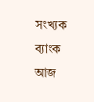সংখ্যক ব্যাংক আজ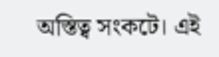অস্তিত্ব সংকটে। এই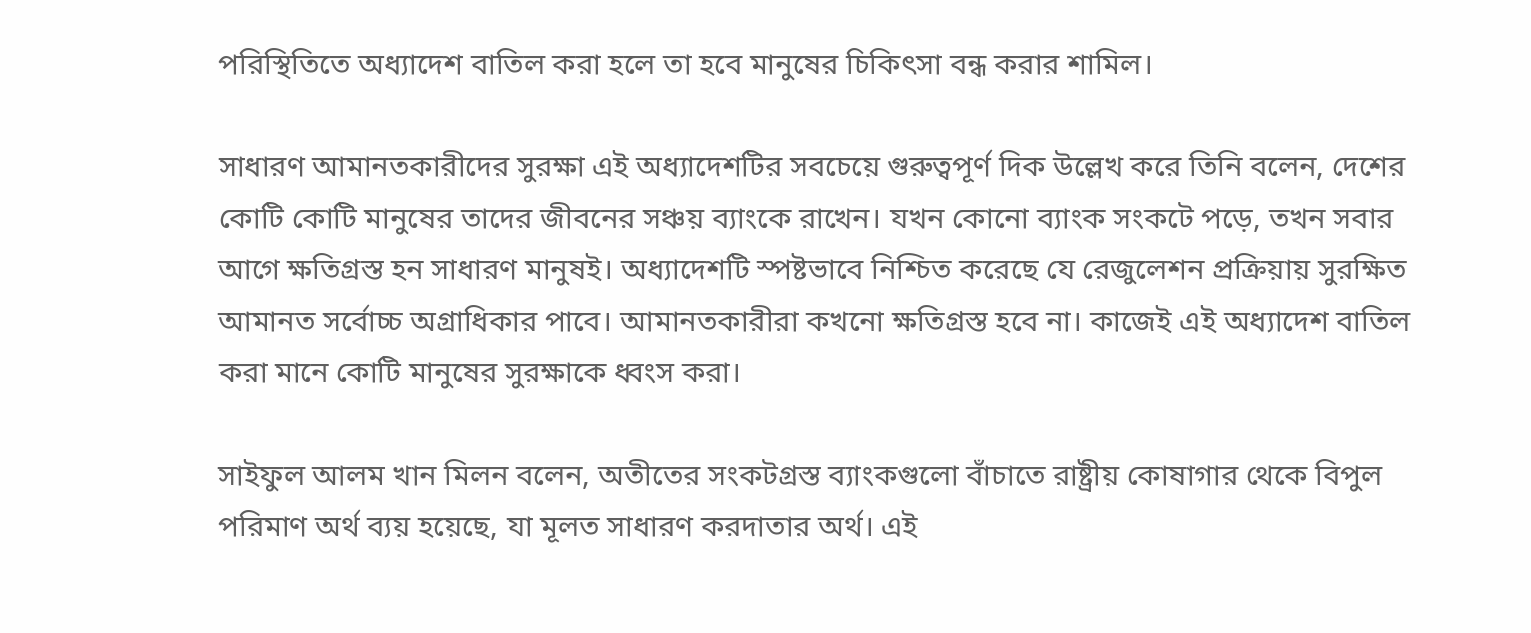পরিস্থিতিতে অধ্যাদেশ বাতিল করা হলে তা হবে মানুষের চিকিৎসা বন্ধ করার শামিল।

সাধারণ আমানতকারীদের সুরক্ষা এই অধ্যাদেশটির সবচেয়ে গুরুত্বপূর্ণ দিক উল্লেখ করে তিনি বলেন, দেশের কোটি কোটি মানুষের তাদের জীবনের সঞ্চয় ব্যাংকে রাখেন। যখন কোনো ব্যাংক সংকটে পড়ে, তখন সবার আগে ক্ষতিগ্রস্ত হন সাধারণ মানুষই। অধ্যাদেশটি স্পষ্টভাবে নিশ্চিত করেছে যে রেজুলেশন প্রক্রিয়ায় সুরক্ষিত আমানত সর্বোচ্চ অগ্রাধিকার পাবে। আমানতকারীরা কখনো ক্ষতিগ্রস্ত হবে না। কাজেই এই অধ্যাদেশ বাতিল করা মানে কোটি মানুষের সুরক্ষাকে ধ্বংস করা।

সাইফুল আলম খান মিলন বলেন, অতীতের সংকটগ্রস্ত ব্যাংকগুলো বাঁচাতে রাষ্ট্রীয় কোষাগার থেকে বিপুল পরিমাণ অর্থ ব্যয় হয়েছে, যা মূলত সাধারণ করদাতার অর্থ। এই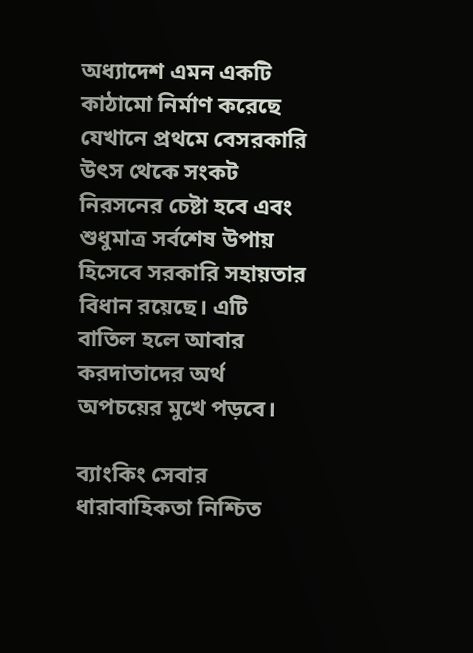অধ্যাদেশ এমন একটি কাঠামো নির্মাণ করেছে যেখানে প্রথমে বেসরকারি উৎস থেকে সংকট নিরসনের চেষ্টা হবে এবং শুধুমাত্র সর্বশেষ উপায় হিসেবে সরকারি সহায়তার বিধান রয়েছে। এটি বাতিল হলে আবার করদাতাদের অর্থ অপচয়ের মুখে পড়বে।

ব্যাংকিং সেবার ধারাবাহিকতা নিশ্চিত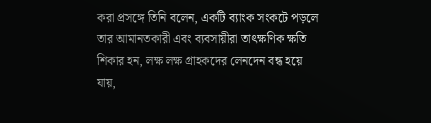করা প্রসঙ্গে তিনি বলেন, একটি ব্যাংক সংকটে পড়লে তার আমানতকারী এবং ব্যবসায়ীরা তাৎক্ষণিক ক্ষতি শিকার হন, লক্ষ লক্ষ গ্রাহকদের লেনদেন বন্ধ হয়ে যায়,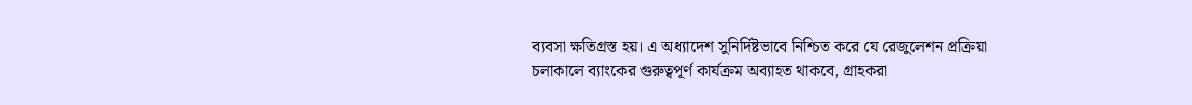ব্যবসা ক্ষতিগ্রস্ত হয়। এ অধ্যাদেশ সুনির্দিষ্টভাবে নিশ্চিত করে যে রেজুলেশন প্রক্রিয়া চলাকালে ব্যাংকের গুরুত্বপূর্ণ কার্যক্রম অব্যাহত থাকবে, গ্রাহকরা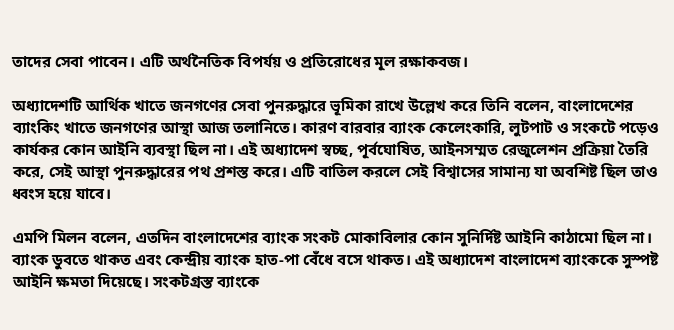তাদের সেবা পাবেন। এটি অর্থনৈতিক বিপর্যয় ও প্রতিরোধের মূল রক্ষাকবজ।

অধ্যাদেশটি আর্থিক খাতে জনগণের সেবা পুনরুদ্ধারে ভূমিকা রাখে উল্লেখ করে তিনি বলেন, বাংলাদেশের ব্যাংকিং খাতে জনগণের আস্থা আজ তলানিতে। কারণ বারবার ব্যাংক কেলেংকারি, লুটপাট ও সংকটে পড়েও কার্যকর কোন আইনি ব্যবস্থা ছিল না। এই অধ্যাদেশ স্বচ্ছ, পূর্বঘোষিত, আইনসম্মত রেজুলেশন প্রক্রিয়া তৈরি করে, সেই আস্থা পুনরুদ্ধারের পথ প্রশস্ত করে। এটি বাতিল করলে সেই বিশ্বাসের সামান্য যা অবশিষ্ট ছিল তাও ধ্বংস হয়ে যাবে।

এমপি মিলন বলেন, এতদিন বাংলাদেশের ব্যাংক সংকট মোকাবিলার কোন সুনির্দিষ্ট আইনি কাঠামো ছিল না। ব্যাংক ডুবতে থাকত এবং কেন্দ্রীয় ব্যাংক হাত-পা বেঁধে বসে থাকত। এই অধ্যাদেশ বাংলাদেশ ব্যাংককে সুস্পষ্ট আইনি ক্ষমতা দিয়েছে। সংকটগ্রস্ত ব্যাংকে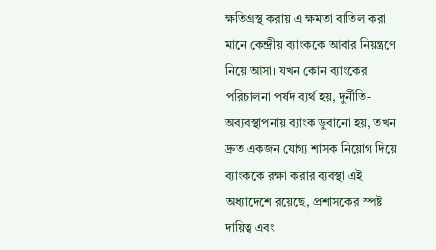ক্ষতিগ্রস্থ করায় এ ক্ষমতা বাতিল করা মানে কেন্দ্রীয় ব্যাংককে আবার নিয়ন্ত্রণে নিয়ে আসা। যখন কোন ব্যাংকের পরিচালনা পর্ষদ ব্যর্থ হয়, দুর্নীতি-অব্যবস্থাপনায় ব্যাংক ডুবানো হয়, তখন দ্রুত একজন যোগ্য শাসক নিয়োগ দিয়ে ব্যাংককে রক্ষা করার ব্যবস্থা এই অধ্যাদেশে রয়েছে, প্রশাসকের স্পষ্ট দায়িত্ব এবং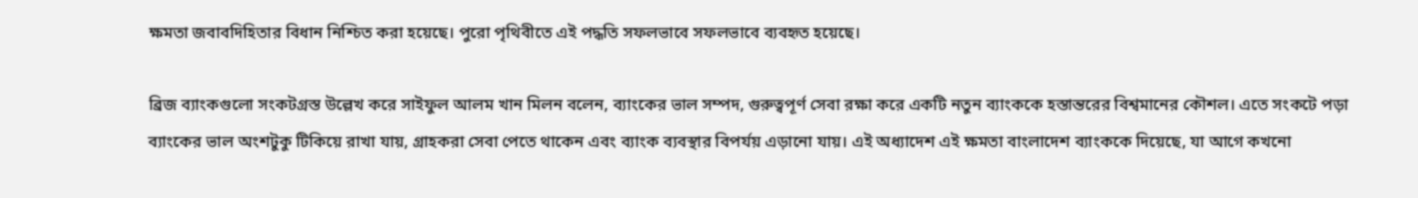ক্ষমতা জবাবদিহিতার বিধান নিশ্চিত করা হয়েছে। পুরো পৃথিবীতে এই পদ্ধতি সফলভাবে সফলভাবে ব্যবহৃত হয়েছে।

ব্রিজ ব্যাংকগুলো সংকটগ্রস্ত উল্লেখ করে সাইফুল আলম খান মিলন বলেন, ব্যাংকের ভাল সম্পদ, গুরুত্বপূর্ণ সেবা রক্ষা করে একটি নতুন ব্যাংককে হস্তান্তরের বিশ্বমানের কৌশল। এতে সংকটে পড়া ব্যাংকের ভাল অংশটুকু টিকিয়ে রাখা যায়, গ্রাহকরা সেবা পেতে থাকেন এবং ব্যাংক ব্যবস্থার বিপর্যয় এড়ানো যায়। এই অধ্যাদেশ এই ক্ষমতা বাংলাদেশ ব্যাংককে দিয়েছে, যা আগে কখনো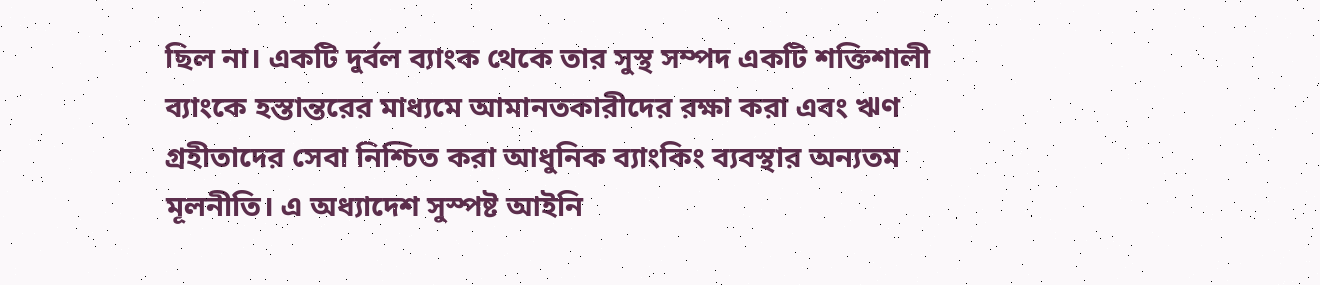ছিল না। একটি দুর্বল ব্যাংক থেকে তার সুস্থ সম্পদ একটি শক্তিশালী ব্যাংকে হস্তান্তরের মাধ্যমে আমানতকারীদের রক্ষা করা এবং ঋণ গ্রহীতাদের সেবা নিশ্চিত করা আধুনিক ব্যাংকিং ব্যবস্থার অন্যতম মূলনীতি। এ অধ্যাদেশ সুস্পষ্ট আইনি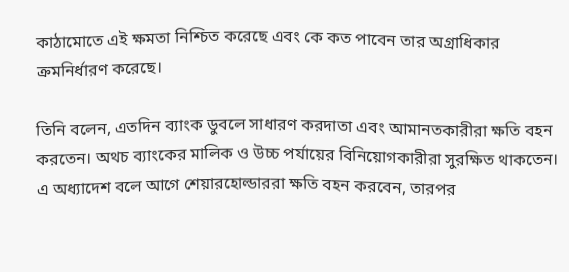কাঠামোতে এই ক্ষমতা নিশ্চিত করেছে এবং কে কত পাবেন তার অগ্রাধিকার ক্রমনির্ধারণ করেছে।

তিনি বলেন, এতদিন ব্যাংক ডুবলে সাধারণ করদাতা এবং আমানতকারীরা ক্ষতি বহন করতেন। অথচ ব্যাংকের মালিক ও উচ্চ পর্যায়ের বিনিয়োগকারীরা সুরক্ষিত থাকতেন। এ অধ্যাদেশ বলে আগে শেয়ারহোল্ডাররা ক্ষতি বহন করবেন, তারপর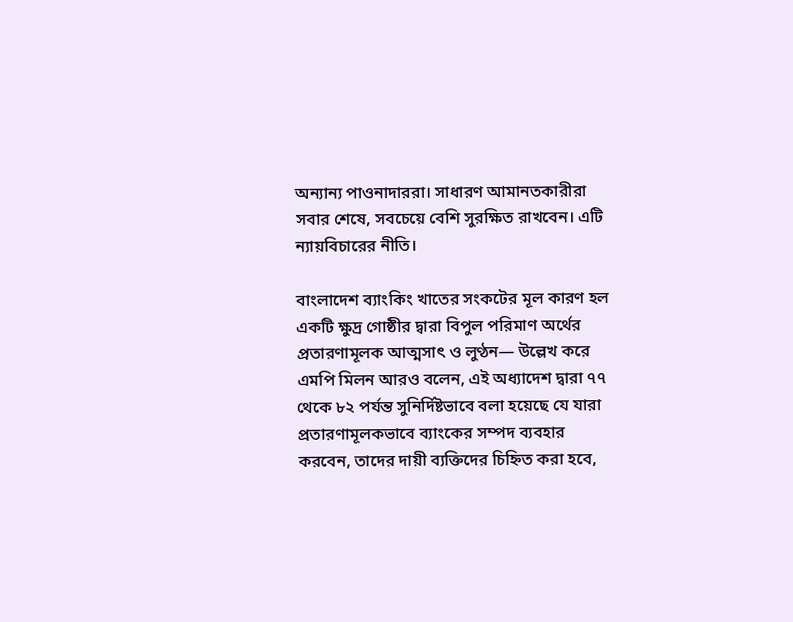অন্যান্য পাওনাদাররা। সাধারণ আমানতকারীরা সবার শেষে, সবচেয়ে বেশি সুরক্ষিত রাখবেন। এটি ন্যায়বিচারের নীতি।

বাংলাদেশ ব্যাংকিং খাতের সংকটের মূল কারণ হল একটি ক্ষুদ্র গোষ্ঠীর দ্বারা বিপুল পরিমাণ অর্থের প্রতারণামূলক আত্মসাৎ ও লুণ্ঠন— উল্লেখ করে এমপি মিলন আরও বলেন, এই অধ্যাদেশ দ্বারা ৭৭ থেকে ৮২ পর্যন্ত সুনির্দিষ্টভাবে বলা হয়েছে যে যারা প্রতারণামূলকভাবে ব্যাংকের সম্পদ ব্যবহার করবেন, তাদের দায়ী ব্যক্তিদের চিহ্নিত করা হবে,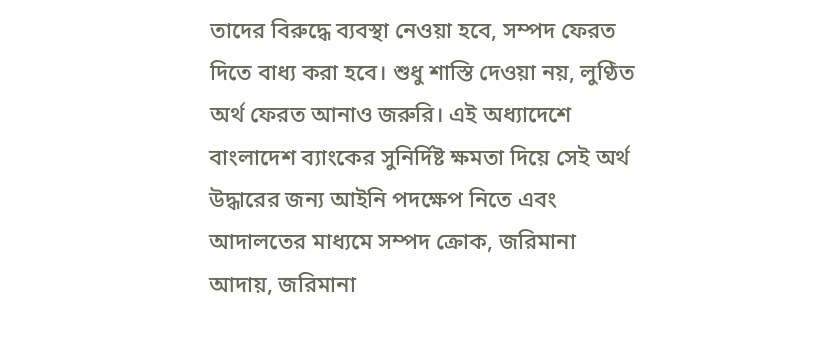তাদের বিরুদ্ধে ব্যবস্থা নেওয়া হবে, সম্পদ ফেরত দিতে বাধ্য করা হবে। শুধু শাস্তি দেওয়া নয়, লুণ্ঠিত অর্থ ফেরত আনাও জরুরি। এই অধ্যাদেশে বাংলাদেশ ব্যাংকের সুনির্দিষ্ট ক্ষমতা দিয়ে সেই অর্থ উদ্ধারের জন্য আইনি পদক্ষেপ নিতে এবং আদালতের মাধ্যমে সম্পদ ক্রোক, জরিমানা আদায়, জরিমানা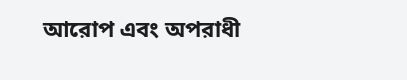আরোপ এবং অপরাধী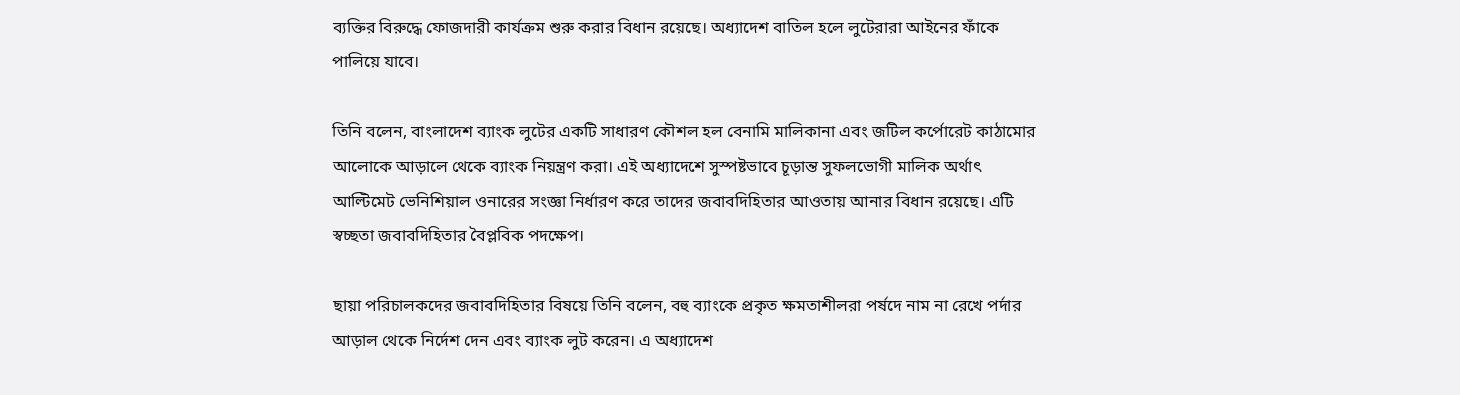ব্যক্তির বিরুদ্ধে ফোজদারী কার্যক্রম শুরু করার বিধান রয়েছে। অধ্যাদেশ বাতিল হলে লুটেরারা আইনের ফাঁকে পালিয়ে যাবে।

তিনি বলেন, বাংলাদেশ ব্যাংক লুটের একটি সাধারণ কৌশল হল বেনামি মালিকানা এবং জটিল কর্পোরেট কাঠামোর আলোকে আড়ালে থেকে ব্যাংক নিয়ন্ত্রণ করা। এই অধ্যাদেশে সুস্পষ্টভাবে চূড়ান্ত সুফলভোগী মালিক অর্থাৎ আল্টিমেট ভেনিশিয়াল ওনারের সংজ্ঞা নির্ধারণ করে তাদের জবাবদিহিতার আওতায় আনার বিধান রয়েছে। এটি স্বচ্ছতা জবাবদিহিতার বৈপ্লবিক পদক্ষেপ।

ছায়া পরিচালকদের জবাবদিহিতার বিষয়ে তিনি বলেন, বহু ব্যাংকে প্রকৃত ক্ষমতাশীলরা পর্ষদে নাম না রেখে পর্দার আড়াল থেকে নির্দেশ দেন এবং ব্যাংক লুট করেন। এ অধ্যাদেশ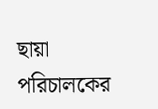ছায়া পরিচালকের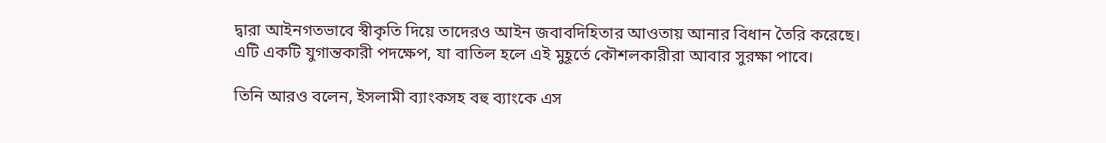দ্বারা আইনগতভাবে স্বীকৃতি দিয়ে তাদেরও আইন জবাবদিহিতার আওতায় আনার বিধান তৈরি করেছে। এটি একটি যুগান্তকারী পদক্ষেপ, যা বাতিল হলে এই মুহূর্তে কৌশলকারীরা আবার সুরক্ষা পাবে।

তিনি আরও বলেন, ইসলামী ব্যাংকসহ বহু ব্যাংকে এস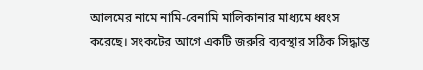আলমের নামে নামি-বেনামি মালিকানার মাধ্যমে ধ্বংস করেছে। সংকটের আগে একটি জরুরি ব্যবস্থার সঠিক সিদ্ধান্ত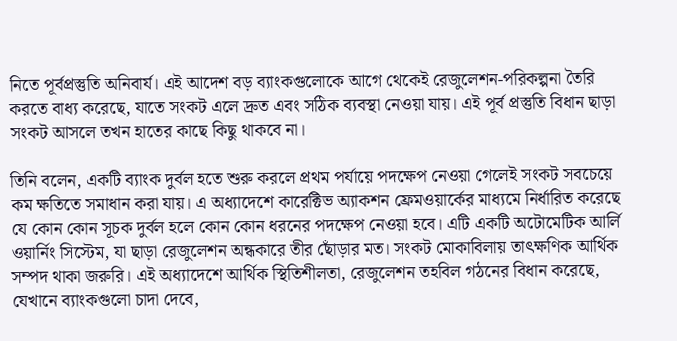নিতে পূর্বপ্রস্তুতি অনিবার্য। এই আদেশ বড় ব্যাংকগুলোকে আগে থেকেই রেজুলেশন-পরিকল্পনা তৈরি করতে বাধ্য করেছে, যাতে সংকট এলে দ্রুত এবং সঠিক ব্যবস্থা নেওয়া যায়। এই পূর্ব প্রস্তুতি বিধান ছাড়া সংকট আসলে তখন হাতের কাছে কিছু থাকবে না।

তিনি বলেন, একটি ব্যাংক দুর্বল হতে শুরু করলে প্রথম পর্যায়ে পদক্ষেপ নেওয়া গেলেই সংকট সবচেয়ে কম ক্ষতিতে সমাধান করা যায়। এ অধ্যাদেশে কারেক্টিভ অ্যাকশন ফ্রেমওয়ার্কের মাধ্যমে নির্ধারিত করেছে যে কোন কোন সূচক দুর্বল হলে কোন কোন ধরনের পদক্ষেপ নেওয়া হবে। এটি একটি অটোমেটিক আর্লি ওয়ার্নিং সিস্টেম, যা ছাড়া রেজুলেশন অন্ধকারে তীর ছোঁড়ার মত। সংকট মোকাবিলায় তাৎক্ষণিক আর্থিক সম্পদ থাকা জরুরি। এই অধ্যাদেশে আর্থিক স্থিতিশীলতা, রেজুলেশন তহবিল গঠনের বিধান করেছে, যেখানে ব্যাংকগুলো চাদা দেবে,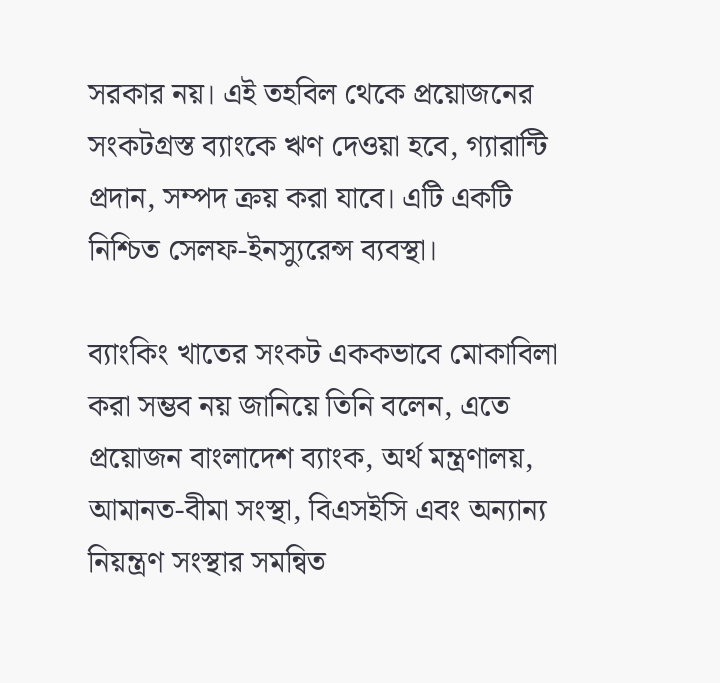সরকার নয়। এই তহবিল থেকে প্রয়োজনের সংকটগ্রস্ত ব্যাংকে ঋণ দেওয়া হবে, গ্যারান্টি প্রদান, সম্পদ ক্রয় করা যাবে। এটি একটি নিশ্চিত সেলফ-ইনস্যুরেন্স ব্যবস্থা।

ব্যাংকিং খাতের সংকট এককভাবে মোকাবিলা করা সম্ভব নয় জানিয়ে তিনি বলেন, এতে প্রয়োজন বাংলাদেশ ব্যাংক, অর্থ মন্ত্রণালয়, আমানত-বীমা সংস্থা, বিএসইসি এবং অন্যান্য নিয়ন্ত্রণ সংস্থার সমন্বিত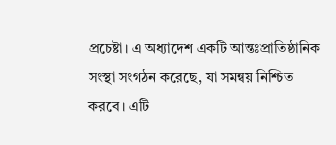প্রচেষ্টা। এ অধ্যাদেশ একটি আন্তঃপ্রাতিষ্ঠানিক সংস্থা সংগঠন করেছে, যা সমন্বয় নিশ্চিত করবে। এটি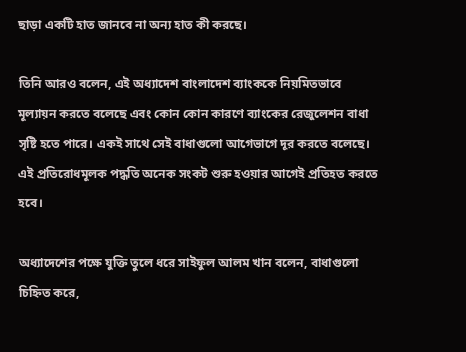ছাড়া একটি হাত জানবে না অন্য হাত কী করছে।

তিনি আরও বলেন, এই অধ্যাদেশ বাংলাদেশ ব্যাংককে নিয়মিতভাবে মূল্যায়ন করতে বলেছে এবং কোন কোন কারণে ব্যাংকের রেজুলেশন বাধা সৃষ্টি হতে পারে। একই সাথে সেই বাধাগুলো আগেভাগে দূর করতে বলেছে। এই প্রতিরোধমূলক পদ্ধতি অনেক সংকট শুরু হওয়ার আগেই প্রতিহত করতে হবে।

অধ্যাদেশের পক্ষে যুক্তি তুলে ধরে সাইফুল আলম খান বলেন, বাধাগুলো চিহ্নিত করে,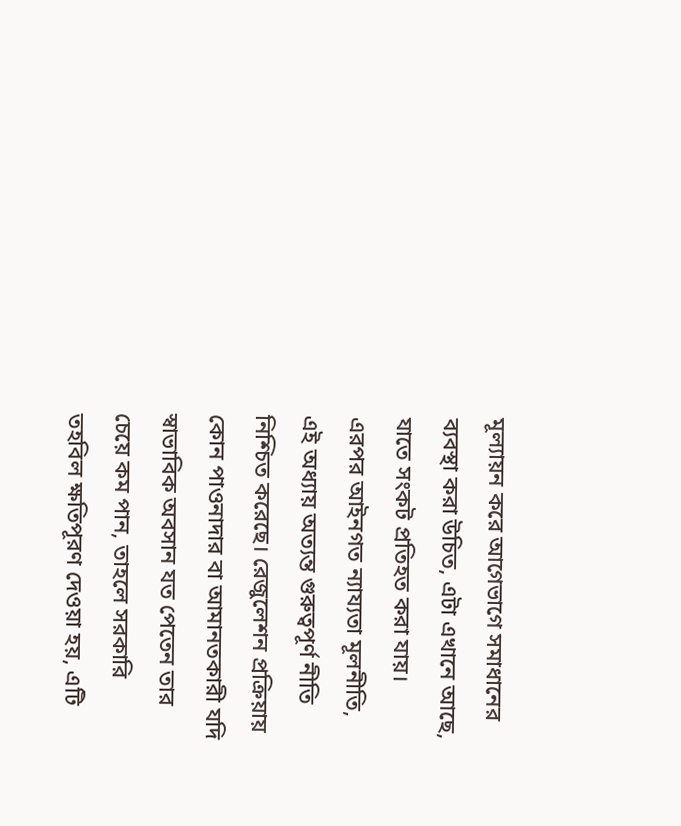মূল্যায়ন করে আগেভাগে সমাধানের ব্যবস্থা করা উচিত, এটা এখানে আছে, যাতে সংকট প্রতিহত করা যায়। এরপর আইনগত ন্যায্যতা মূলনীতি, এই অধ্যায় অত্যন্ত গুরুত্বপূর্ণ নীতি নিশ্চিত করেছে। রেজুলেশন প্রক্রিয়ায় কোন পাওনাদার বা আমানতকারী যদি স্বাভাবিক অবসান যত পেতেন তার চেয়ে কম পান, তাহলে সরকারি তহবিল ক্ষতিপূরণ দেওয়া হয়, এটি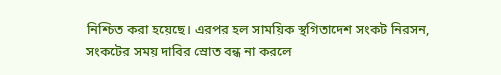নিশ্চিত করা হয়েছে। এরপর হল সাময়িক স্থগিতাদেশ সংকট নিরসন, সংকটের সময় দাবির স্রোত বন্ধ না করলে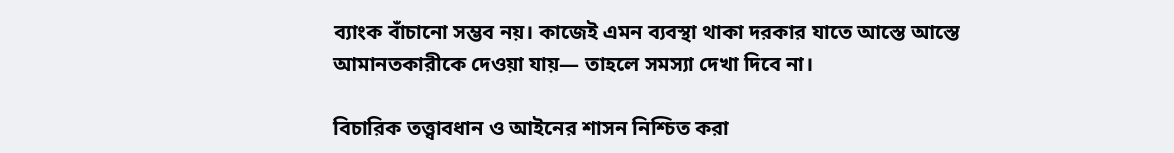ব্যাংক বাঁচানো সম্ভব নয়। কাজেই এমন ব্যবস্থা থাকা দরকার যাতে আস্তে আস্তে আমানতকারীকে দেওয়া যায়— তাহলে সমস্যা দেখা দিবে না।

বিচারিক তত্ত্বাবধান ও আইনের শাসন নিশ্চিত করা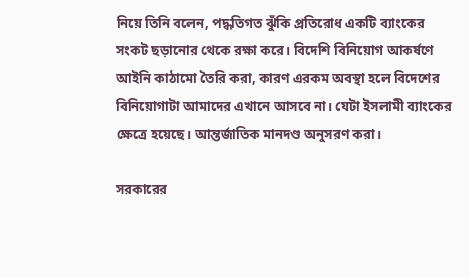নিয়ে তিনি বলেন, পদ্ধতিগত ঝুঁকি প্রতিরোধ একটি ব্যাংকের সংকট ছড়ানোর থেকে রক্ষা করে। বিদেশি বিনিয়োগ আকর্ষণে আইনি কাঠামো তৈরি করা, কারণ এরকম অবস্থা হলে বিদেশের বিনিয়োগাটা আমাদের এখানে আসবে না। যেটা ইসলামী ব্যাংকের ক্ষেত্রে হয়েছে। আন্তর্জাতিক মানদণ্ড অনুসরণ করা।

সরকারের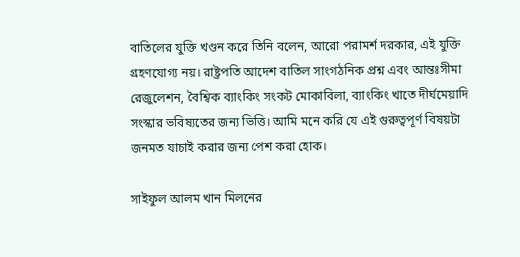বাতিলের যুক্তি খণ্ডন করে তিনি বলেন, আরো পরামর্শ দরকার, এই যুক্তি গ্রহণযোগ্য নয়। রাষ্ট্রপতি আদেশ বাতিল সাংগঠনিক প্রশ্ন এবং আন্তঃসীমা রেজুলেশন, বৈশ্বিক ব্যাংকিং সংকট মোকাবিলা, ব্যাংকিং খাতে দীর্ঘমেয়াদি সংস্কার ভবিষ্যতের জন্য ভিত্তি। আমি মনে করি যে এই গুরুত্বপূর্ণ বিষয়টা জনমত যাচাই করার জন্য পেশ করা হোক।

সাইফুল আলম খান মিলনের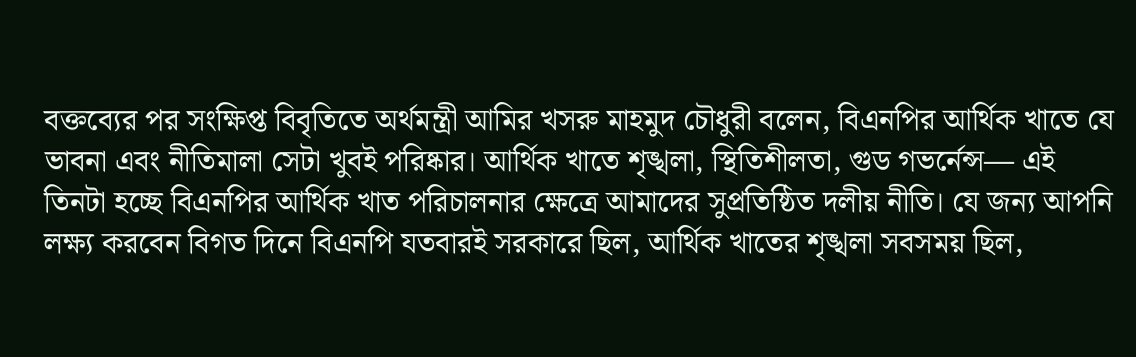বক্তব্যের পর সংক্ষিপ্ত বিবৃতিতে অর্থমন্ত্রী আমির খসরু মাহমুদ চৌধুরী বলেন, বিএনপির আর্থিক খাতে যে ভাবনা এবং নীতিমালা সেটা খুবই পরিষ্কার। আর্থিক খাতে শৃঙ্খলা, স্থিতিশীলতা, গুড গভর্নেন্স— এই তিনটা হচ্ছে বিএনপির আর্থিক খাত পরিচালনার ক্ষেত্রে আমাদের সুপ্রতিষ্ঠিত দলীয় নীতি। যে জন্য আপনি লক্ষ্য করবেন বিগত দিনে বিএনপি যতবারই সরকারে ছিল, আর্থিক খাতের শৃঙ্খলা সবসময় ছিল,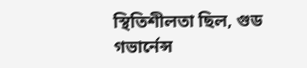স্থিতিশীলতা ছিল, গুড গভার্নেন্স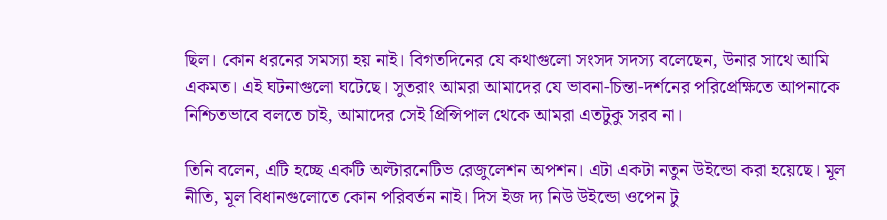ছিল। কোন ধরনের সমস্যা হয় নাই। বিগতদিনের যে কথাগুলো সংসদ সদস্য বলেছেন, উনার সাথে আমি একমত। এই ঘটনাগুলো ঘটেছে। সুতরাং আমরা আমাদের যে ভাবনা-চিন্তা-দর্শনের পরিপ্রেক্ষিতে আপনাকে নিশ্চিতভাবে বলতে চাই, আমাদের সেই প্রিন্সিপাল থেকে আমরা এতটুকু সরব না।

তিনি বলেন, এটি হচ্ছে একটি অল্টারনেটিভ রেজুলেশন অপশন। এটা একটা নতুন উইন্ডো করা হয়েছে। মূল নীতি, মূল বিধানগুলোতে কোন পরিবর্তন নাই। দিস ইজ দ্য নিউ উইন্ডো ওপেন টু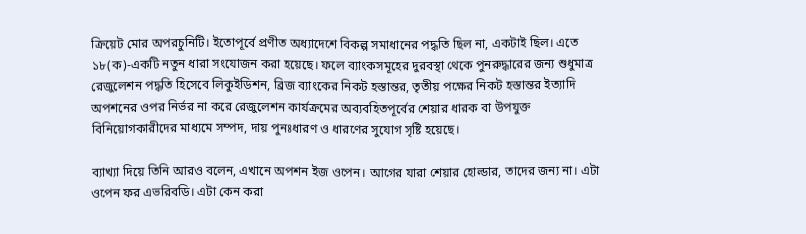ক্রিয়েট মোর অপরচুনিটি। ইতোপূর্বে প্রণীত অধ্যাদেশে বিকল্প সমাধানের পদ্ধতি ছিল না, একটাই ছিল। এতে ১৮(ক)-একটি নতুন ধারা সংযোজন করা হয়েছে। ফলে ব্যাংকসমূহের দুরবস্থা থেকে পুনরুদ্ধারের জন্য শুধুমাত্র রেজুলেশন পদ্ধতি হিসেবে লিকুইডিশন, ব্রিজ ব্যাংকের নিকট হস্তান্তর, তৃতীয় পক্ষের নিকট হস্তান্তর ইত্যাদি অপশনের ওপর নির্ভর না করে রেজুলেশন কার্যক্রমের অব্যবহিতপূর্বের শেয়ার ধারক বা উপযুক্ত বিনিয়োগকারীদের মাধ্যমে সম্পদ, দায় পুনঃধারণ ও ধারণের সুযোগ সৃষ্টি হয়েছে।

ব্যাখ্যা দিয়ে তিনি আরও বলেন, এখানে অপশন ইজ ওপেন। আগের যারা শেয়ার হোল্ডার, তাদের জন্য না। এটা ওপেন ফর এভরিবডি। এটা কেন করা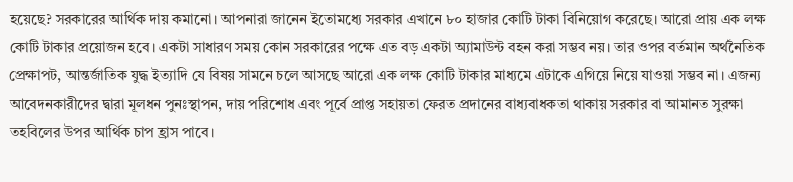হয়েছে? সরকারের আর্থিক দায় কমানো। আপনারা জানেন ইতোমধ্যে সরকার এখানে ৮০ হাজার কোটি টাকা বিনিয়োগ করেছে। আরো প্রায় এক লক্ষ কোটি টাকার প্রয়োজন হবে। একটা সাধারণ সময় কোন সরকারের পক্ষে এত বড় একটা অ্যামাউন্ট বহন করা সম্ভব নয়। তার ওপর বর্তমান অর্থনৈতিক প্রেক্ষাপট, আন্তর্জাতিক যুদ্ধ ইত্যাদি যে বিষয় সামনে চলে আসছে আরো এক লক্ষ কোটি টাকার মাধ্যমে এটাকে এগিয়ে নিয়ে যাওয়া সম্ভব না। এজন্য আবেদনকারীদের দ্বারা মূলধন পুনঃস্থাপন, দায় পরিশোধ এবং পূর্বে প্রাপ্ত সহায়তা ফেরত প্রদানের বাধ্যবাধকতা থাকায় সরকার বা আমানত সুরক্ষা তহবিলের উপর আর্থিক চাপ হ্রাস পাবে।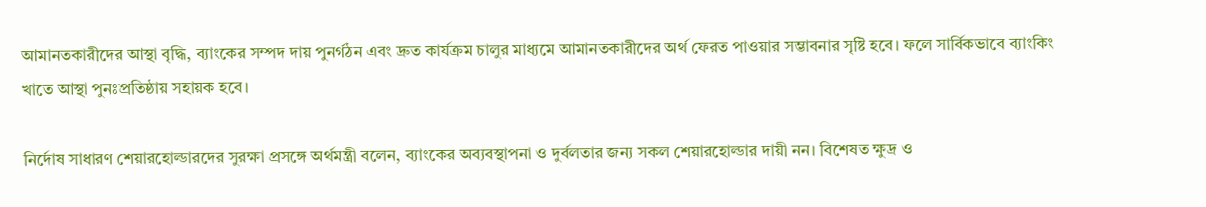আমানতকারীদের আস্থা বৃদ্ধি, ব্যাংকের সম্পদ দায় পুনর্গঠন এবং দ্রুত কার্যক্রম চালুর মাধ্যমে আমানতকারীদের অর্থ ফেরত পাওয়ার সম্ভাবনার সৃষ্টি হবে। ফলে সার্বিকভাবে ব্যাংকিং খাতে আস্থা পুনঃপ্রতিষ্ঠায় সহায়ক হবে।

নির্দোষ সাধারণ শেয়ারহোল্ডারদের সুরক্ষা প্রসঙ্গে অর্থমন্ত্রী বলেন, ব্যাংকের অব্যবস্থাপনা ও দুর্বলতার জন্য সকল শেয়ারহোল্ডার দায়ী নন। বিশেষত ক্ষুদ্র ও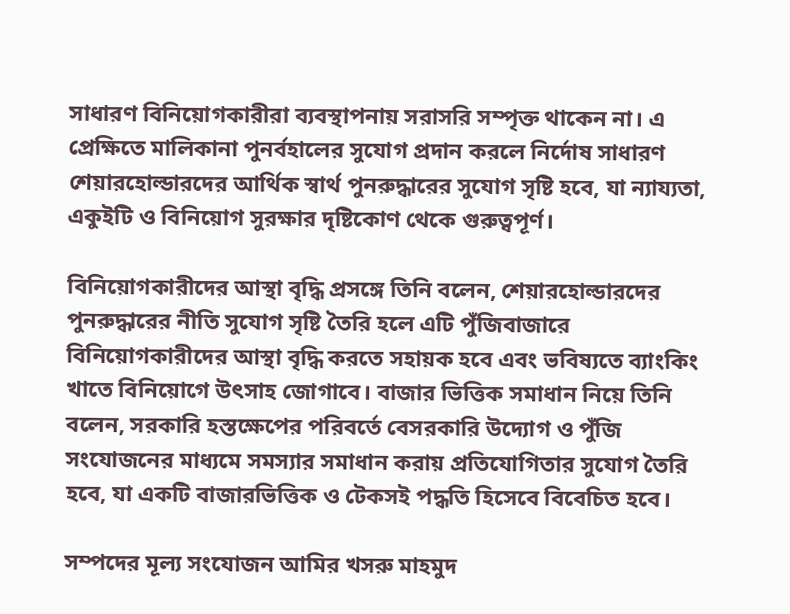সাধারণ বিনিয়োগকারীরা ব্যবস্থাপনায় সরাসরি সম্পৃক্ত থাকেন না। এ প্রেক্ষিতে মালিকানা পুনর্বহালের সুযোগ প্রদান করলে নির্দোষ সাধারণ শেয়ারহোল্ডারদের আর্থিক স্বার্থ পুনরুদ্ধারের সুযোগ সৃষ্টি হবে, যা ন্যায্যতা, একুইটি ও বিনিয়োগ সুরক্ষার দৃষ্টিকোণ থেকে গুরুত্বপূর্ণ।

বিনিয়োগকারীদের আস্থা বৃদ্ধি প্রসঙ্গে তিনি বলেন, শেয়ারহোল্ডারদের পুনরুদ্ধারের নীতি সুযোগ সৃষ্টি তৈরি হলে এটি পুঁজিবাজারে বিনিয়োগকারীদের আস্থা বৃদ্ধি করতে সহায়ক হবে এবং ভবিষ্যতে ব্যাংকিং খাতে বিনিয়োগে উৎসাহ জোগাবে। বাজার ভিত্তিক সমাধান নিয়ে তিনি বলেন, সরকারি হস্তক্ষেপের পরিবর্তে বেসরকারি উদ্যোগ ও পুঁজি সংযোজনের মাধ্যমে সমস্যার সমাধান করায় প্রতিযোগিতার সুযোগ তৈরি হবে, যা একটি বাজারভিত্তিক ও টেকসই পদ্ধতি হিসেবে বিবেচিত হবে।

সম্পদের মূল্য সংযোজন আমির খসরু মাহমুদ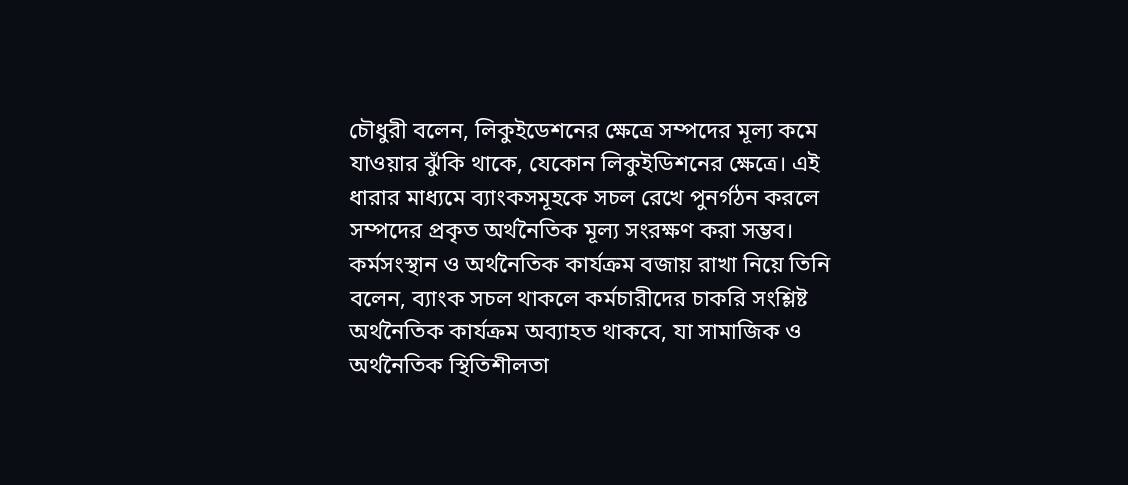চৌধুরী বলেন, লিকুইডেশনের ক্ষেত্রে সম্পদের মূল্য কমে যাওয়ার ঝুঁকি থাকে, যেকোন লিকুইডিশনের ক্ষেত্রে। এই ধারার মাধ্যমে ব্যাংকসমূহকে সচল রেখে পুনর্গঠন করলে সম্পদের প্রকৃত অর্থনৈতিক মূল্য সংরক্ষণ করা সম্ভব। কর্মসংস্থান ও অর্থনৈতিক কার্যক্রম বজায় রাখা নিয়ে তিনি বলেন, ব্যাংক সচল থাকলে কর্মচারীদের চাকরি সংশ্লিষ্ট অর্থনৈতিক কার্যক্রম অব্যাহত থাকবে, যা সামাজিক ও অর্থনৈতিক স্থিতিশীলতা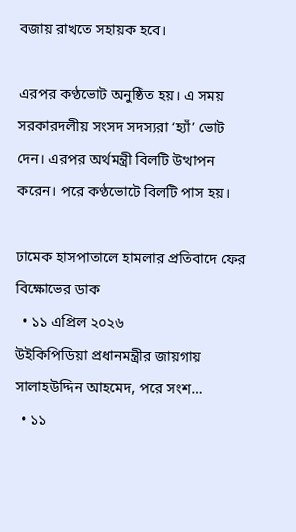বজায় রাখতে সহায়ক হবে।

এরপর কণ্ঠভোট অনুষ্ঠিত হয়। এ সময় সরকারদলীয় সংসদ সদস্যরা ‘হ্যাঁ’ ভোট দেন। এরপর অর্থমন্ত্রী বিলটি উত্থাপন করেন। পরে কণ্ঠভোটে বিলটি পাস হয়।

ঢামেক হাসপাতালে হামলার প্রতিবাদে ফের বিক্ষোভের ডাক
  • ১১ এপ্রিল ২০২৬
উইকিপিডিয়া প্রধানমন্ত্রীর জায়গায় সালাহউদ্দিন আহমেদ, পরে সংশ…
  • ১১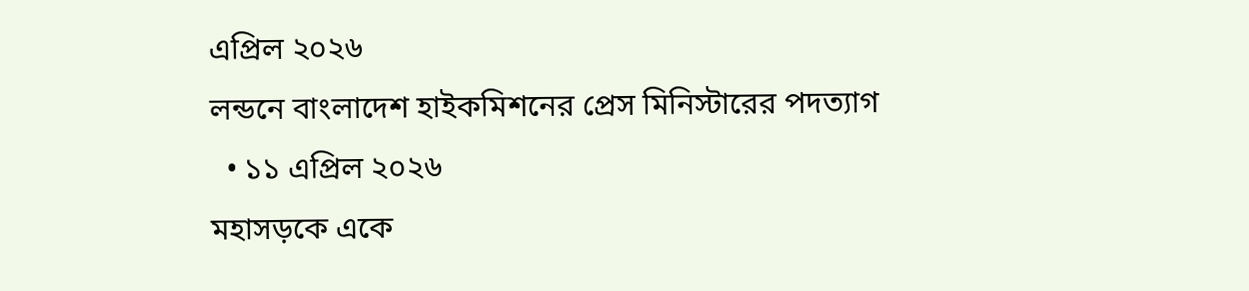এপ্রিল ২০২৬
লন্ডনে বাংলাদেশ হাইকমিশনের প্রেস মিনিস্টারের পদত্যাগ
  • ১১ এপ্রিল ২০২৬
মহাসড়কে একে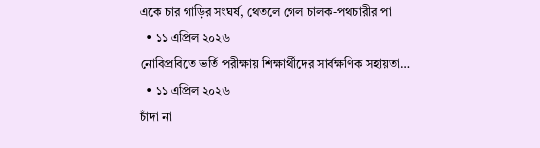একে চার গাড়ির সংঘর্ষ, থেতলে গেল চালক-পথচারীর পা
  • ১১ এপ্রিল ২০২৬
নোবিপ্রবিতে ভর্তি পরীক্ষায় শিক্ষার্থীদের সার্বক্ষণিক সহায়তা…
  • ১১ এপ্রিল ২০২৬
চাঁদা না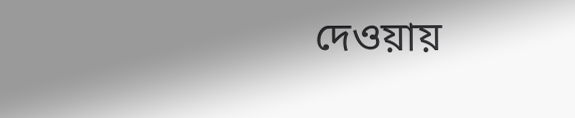দেওয়ায়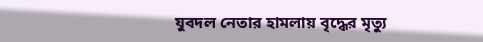যুবদল নেতার হামলায় বৃদ্ধের মৃত্যু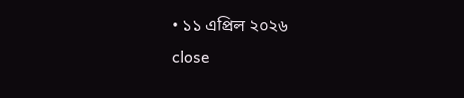• ১১ এপ্রিল ২০২৬
close